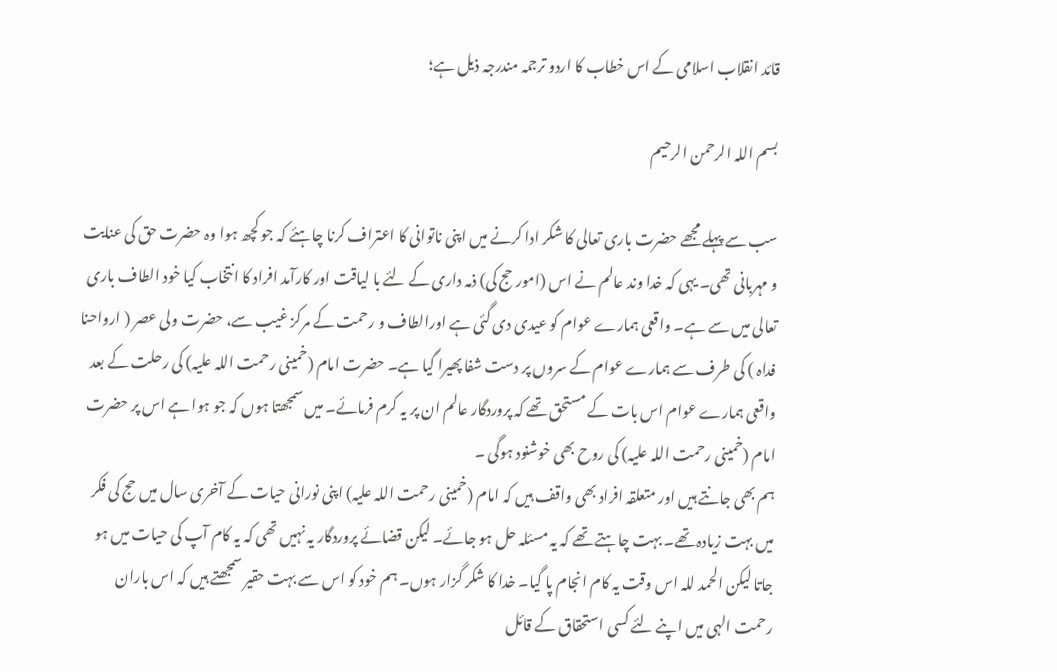قائد انقلاب اسلامی کے اس خطاب کا اردو ترجمہ مندرجہ ذیل ہے؛

بسم اللہ الرحمن الرحیم

سب سے پہلے مجھے حضرت باری تعالی کا شکر ادا کرنے میں اپنی ناتوانی کا اعتراف کرنا چاہئے کہ جو کچھ ہوا وہ حضرت حق کی عنایت و مہربانی تھی۔ یہی کہ خدا وند عالم نے اس (امور حج کی) ذمہ داری کے لئے با لیاقت اور کارآمد افراد کا انتخاب کیا خود الطاف باری تعالی میں سے ہے۔ واقعی ہمارے عوام کو عیدی دی گئی ہے اورالطاف و رحمت کے مرکز غیب سے، حضرت ولی عصر ( ارواحنا فداہ ) کی طرف سے ہمارے عوام کے سروں پر دست شفا پھیرا گیا ہے۔ حضرت امام (خمینی رحمت اللہ علیہ) کی رحلت کے بعد واقعی ہمارے عوام اس بات کے مستحق تھے کہ پروردگار عالم ان پر یہ کرم فرمائے۔ میں سمجھتا ہوں کہ جو ہوا ہے اس پر حضرت امام (خمینی رحمت اللہ علیہ) کی روح بھی خوشنود ہوگی ۔
ہم بھی جانتے ہیں اور متعلقہ افراد بھی واقف ہیں کہ امام (خمینی رحمت اللہ علیہ) اپنی نورانی حیات کے آخری سال میں حج کی فکر میں بہت زیادہ تھے۔ بہت چاہتے تھے کہ یہ مسئلہ حل ہو جائے۔ لیکن قضائے پروردگار یہ نہیں تھی کہ یہ کام آپ کی حیات میں ہو جاتا لیکن الحمد للہ اس وقت یہ کام انجام پا گیا۔ خدا کا شکر گزار ہوں۔ ہم خود کو اس سے بہت حقیر سمجھتے ہیں کہ اس باران رحمت الہی میں اپنے لئے کسی استحقاق کے قائل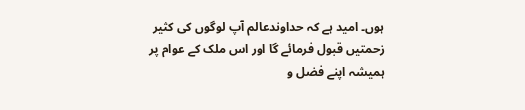ہوں۔ امید ہے کہ حداوندعالم آپ لوگوں کی کثیر زحمتیں قبول فرمائے گا اور اس ملک کے عوام پر ہمیشہ اپنے فضل و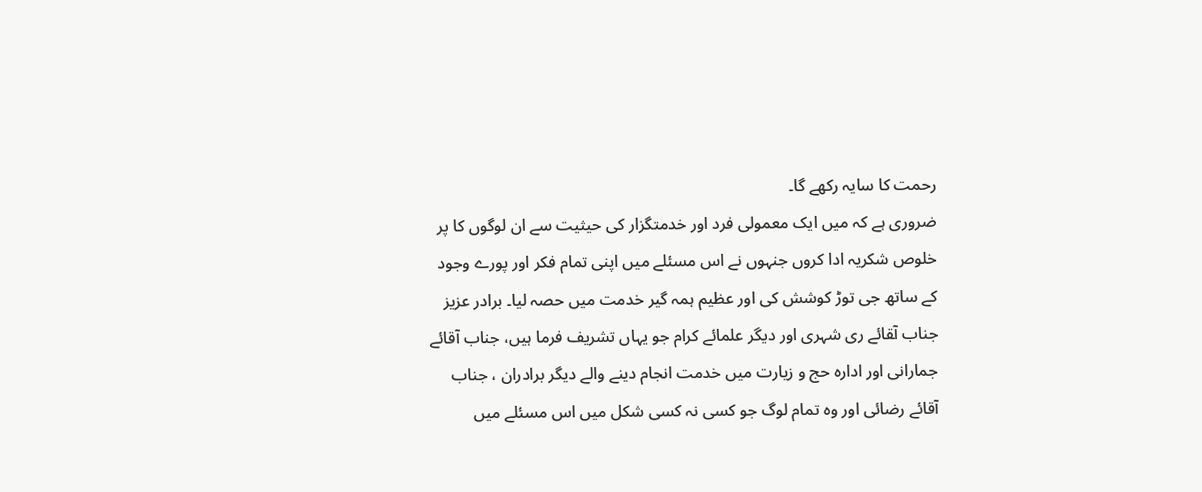رحمت کا سایہ رکھے گا۔
ضروری ہے کہ میں ایک معمولی فرد اور خدمتگزار کی حیثیت سے ان لوگوں کا پر خلوص شکریہ ادا کروں جنہوں نے اس مسئلے میں اپنی تمام فکر اور پورے وجود کے ساتھ جی توڑ کوشش کی اور عظیم ہمہ گیر خدمت میں حصہ لیا۔ برادر عزیز جناب آ‍قائے ری شہری اور دیگر علمائے کرام جو یہاں تشریف فرما ہیں، جناب آقائے جمارانی اور ادارہ حج و زیارت میں خدمت انجام دینے والے دیگر برادران ، جناب آقائے رضائی اور وہ تمام لوگ جو کسی نہ کسی شکل میں اس مسئلے میں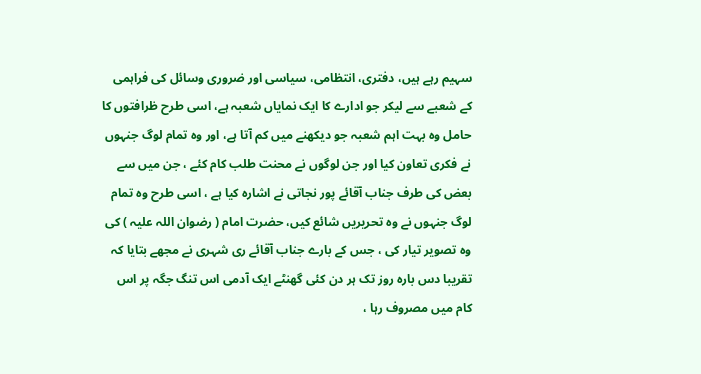سہیم رہے ہیں، دفتری، انتظامی، سیاسی اور ضروری وسائل کی فراہمی کے شعبے سے لیکر جو ادارے کا ایک نمایاں شعبہ ہے، اسی طرح ظرافتوں کا حامل وہ بہت اہم شعبہ جو دیکھنے میں کم آتا ہے، اور وہ تمام لوگ جنہوں نے فکری تعاون کیا اور جن لوگوں نے محنت طلب کام کئے ، جن میں سے بعض کی طرف جناب آقائے پور نجاتی نے اشارہ کیا ہے ، اسی طرح وہ تمام لوگ جنہوں نے وہ تحریریں شائع کیں، حضرت امام ( رضوان اللہ علیہ ) کی وہ تصویر تیار کی ، جس کے بارے جناب آقائے ری شہری نے مجھے بتایا کہ تقریبا دس بارہ روز تک ہر دن کئی گھنٹے ایک آدمی اس تنگ جگہ پر اس کام میں مصروف رہا ،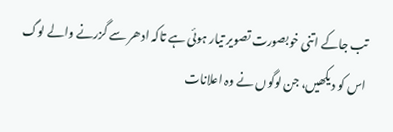تب جاکے اتنی خوبصورت تصویر تیار ہوئی ہے تاکہ ادھر سے گزرنے والے لوگ اس کو دیکھیں، جن لوگوں نے وہ اعلانات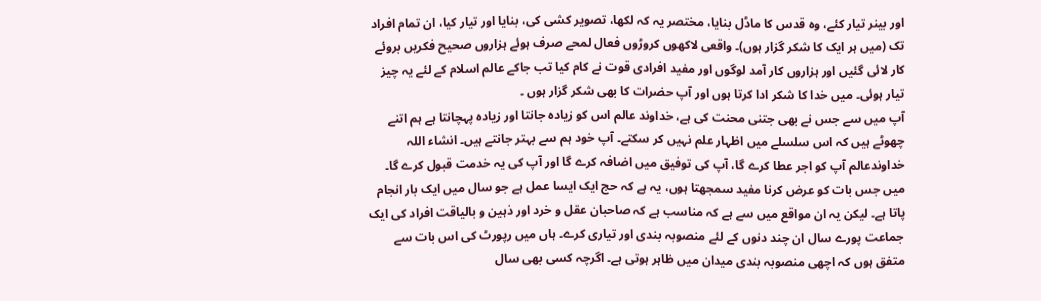اور بینر تیار کئے، وہ قدس کا ماڈل بنایا، مختصر یہ کہ لکھا، تصویر کشی کی، بنایا اور تیار کیا، ان تمام افراد تک (میں ہر ایک کا شکر گزار ہوں)۔ واقعی لاکھوں کروڑوں فعال لمحے صرف ہوئے ہزاروں صحیح فکریں بروئے کار لائی گئیں اور ہزاروں کار آمد لوگوں اور مفید افرادی قوت نے کام کیا تب جاکے عالم اسلام کے لئے یہ چیز تیار ہوئی۔ میں خدا کا شکر ادا کرتا ہوں اور آپ حضرات کا بھی شکر گزار ہوں ۔
آپ میں سے جس نے بھی جتنی محنت کی ہے، خداوند عالم اس کو زیادہ جانتا اور زیادہ پہچانتا ہے ہم اتنے چھوٹے ہیں کہ اس سلسلے میں اظہار علم نہیں کر سکتے۔ آپ خود ہم سے بہتر جانتے ہیں۔ انشاء اللہ خداوندعالم آپ کو اجر عطا کرے گا، آپ کی توفیق میں اضافہ کرے گا اور آپ کی یہ خدمت قبول کرے گا۔
میں جس بات کو عرض کرنا مفید سمجھتا ہوں، یہ ہے کہ حج ایک ایسا عمل ہے جو سال میں ایک بار انجام پاتا ہے۔ لیکن یہ ان مواقع میں سے ہے کہ مناسب ہے کہ صاحبان عقل و خرد اور ذہین و بالیاقت افراد کی ایک جماعت پورے سال ان چند دنوں کے لئے منصوبہ بندی اور تیاری کرے۔ ہاں میں رپورٹ کی اس بات سے متفق ہوں کہ اچھی منصوبہ بندی میدان میں ظاہر ہوتی ہے۔ اگرچہ کسی بھی سال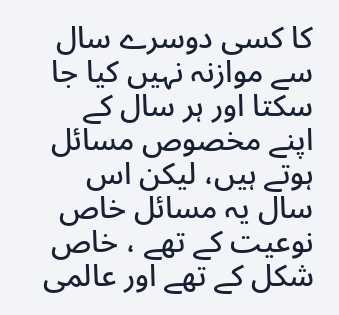کا کسی دوسرے سال سے موازنہ نہیں کیا جا سکتا اور ہر سال کے اپنے مخصوص مسائل ہوتے ہیں، لیکن اس سال یہ مسائل خاص نوعیت کے تھے ، خاص شکل کے تھے اور عالمی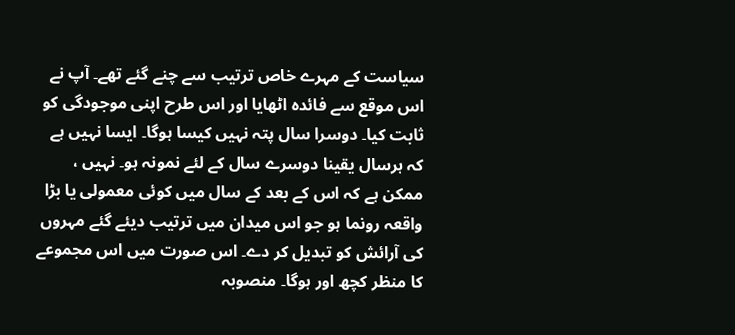سیاست کے مہرے خاص ترتیب سے چنے گئے تھے۔ آپ نے اس موقع سے فائدہ اٹھایا اور اس طرح اپنی موجودگی کو ثابت کیا۔ دوسرا سال پتہ نہیں کیسا ہوگا۔ ایسا نہیں ہے کہ ہرسال یقینا دوسرے سال کے لئے نمونہ ہو۔ نہیں ، ممکن ہے کہ اس کے بعد کے سال میں کوئی معمولی یا بڑا واقعہ رونما ہو جو اس میدان میں ترتیب دیئے گئے مہروں کی آرائش کو تبدیل کر دے۔ اس صورت میں اس مجموعے کا منظر کچھ اور ہوگا۔ منصوبہ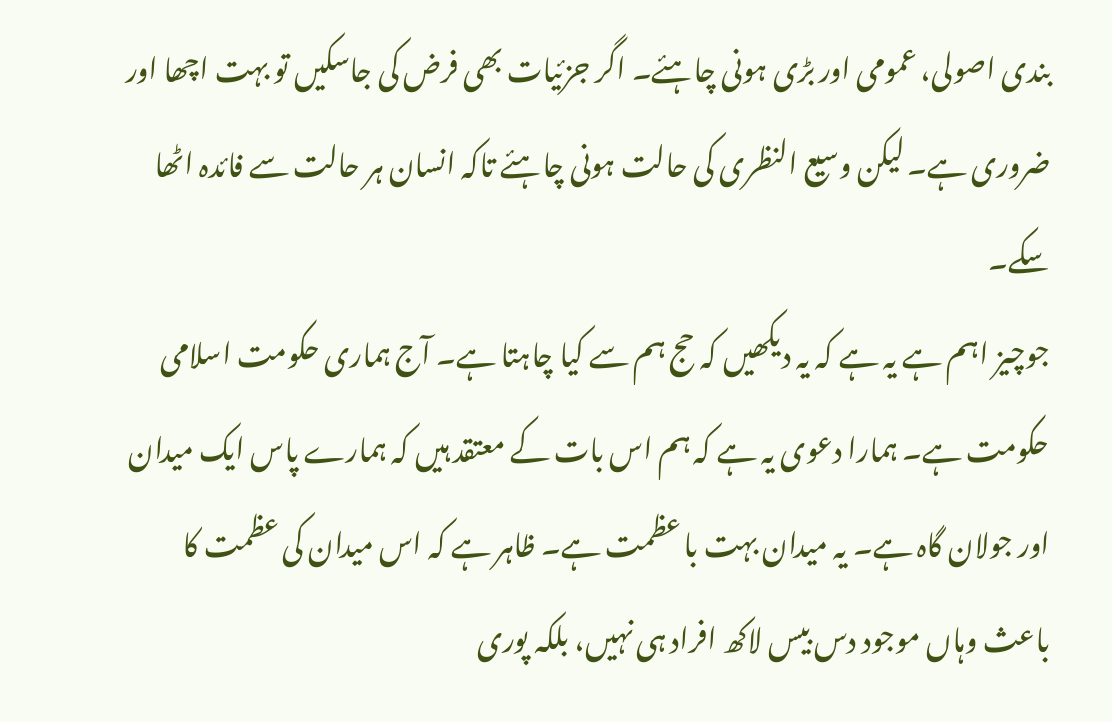بندی اصولی، عمومی اور بڑی ہونی چاہئے۔ اگر جزئیات بھی فرض کی جاسکیں تو بہت اچھا اور ضروری ہے۔ لیکن وسیع النظری کی حالت ہونی چاہئے تاکہ انسان ہر حالت سے فائدہ اٹھا سکے۔
جوچیز اہم ہے یہ ہے کہ یہ دیکھیں کہ حج ہم سے کیا چاہتا ہے۔ آج ہماری حکومت اسلامی حکومت ہے۔ ہمارا دعوی یہ ہے کہ ہم اس بات کے معتقد ہیں کہ ہمارے پاس ایک میدان اور جولان گاہ ہے۔ یہ میدان بہت با عظمت ہے۔ ظاہر ہے کہ اس میدان کی عظمت کا باعث وہاں موجود دس بیس لاکھ افراد ہی نہیں، بلکہ پوری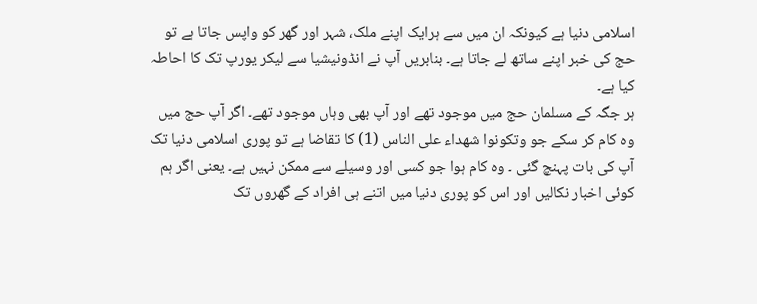اسلامی دنیا ہے کیونکہ ان میں سے ہرایک اپنے ملک، شہر اور گھر کو واپس جاتا ہے تو حج کی خبر اپنے ساتھ لے جاتا ہے۔ بنابریں آپ نے انڈونیشیا سے لیکر یورپ تک کا احاطہ کیا ہے۔
ہر جگہ کے مسلمان حج میں موجود تھے اور آپ بھی وہاں موجود تھے۔ اگر آپ حج میں وہ کام کر سکے جو وتکونوا شھداء علی الناس (1) کا تقاضا ہے تو پوری اسلامی دنیا تک آپ کی بات پہنچ گئی ۔ وہ کام ہوا جو کسی اور وسیلے سے ممکن نہیں ہے۔ یعنی اگر ہم کوئی اخبار نکالیں اور اس کو پوری دنیا میں اتنے ہی افراد کے گھروں تک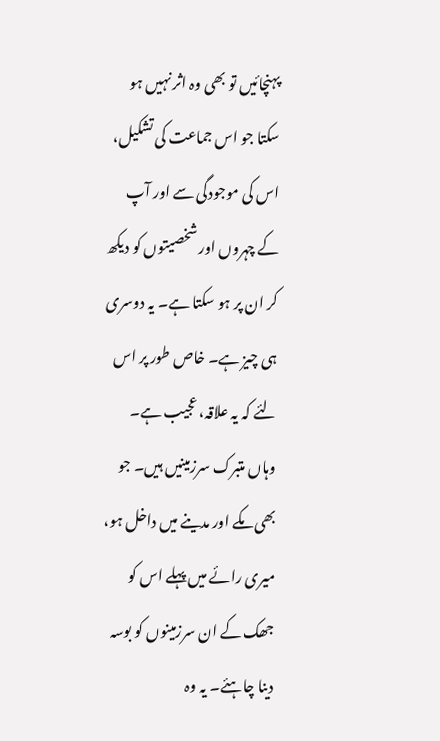پہنچائیں تو بھی وہ اثر نہیں ہو سکتا جو اس جماعت کی تشکیل، اس کی موجودگی سے اور آپ کے چہروں اور شخصیتوں کو دیکھ کر ان پر ہو سکتا ہے۔ یہ دوسری ہی چیز ہے۔ خاص طور پر اس لئے کہ یہ علاقہ، عجیب ہے۔ وہاں متبرک سرزمینیں ہیں۔ جو بھی مکے اور مدینے میں داخل ہو، میری رائے میں پہلے اس کو جھک کے ان سرزمینوں کو بوسہ دینا چاہئے۔ یہ وہ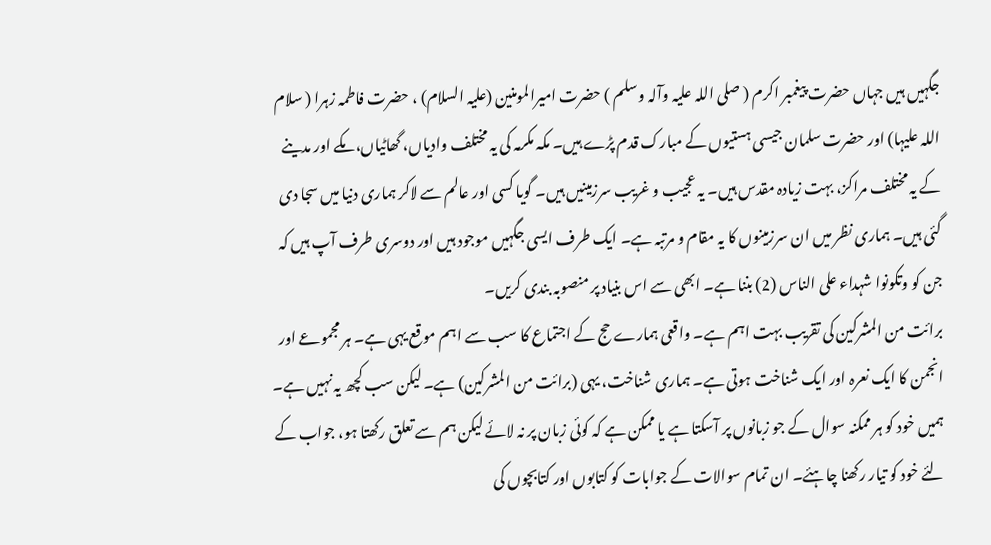جگہیں ہیں جہاں حضرت پیغمبر اکرم ( صلی اللہ علیہ وآلہ وسلم ) حضرت امیرالمومنین (علیہ السلام) ، حضرت فاطمہ زہرا ( سلام اللہ علیہا) اور حضرت سلمان جیسی ہستیوں کے مبارک قدم پڑے ہیں۔ مکہ مکرمہ کی یہ مختلف وادیاں، گھاٹیاں، مکے اور مدینے کے یہ مختلف مراکز، بہت زیادہ مقدس ہیں۔ یہ عجیب و غریب سرزمینیں ہیں۔ گویا کسی اور عالم سے لاکر ہماری دنیا میں سجا دی گئی ہیں۔ ہماری نظر میں ان سرزمینوں کا یہ مقام و مرتبہ ہے۔ ایک طرف ایسی جگہیں موجود ہیں اور دوسری طرف آپ ہیں کہ جن کو وتکونوا شہداء علی الناس (2) بننا ہے۔ ابھی سے اس بنیاد پر منصوبہ بندی کریں۔
برائت من المشرکین کی تقریب بہت اہم ہے۔ واقعی ہمارے حج کے اجتماع کا سب سے اہم موقع یہی ہے۔ ہر مجموعے اور انجمن کا ایک نعرہ اور ایک شناخت ہوتی ہے۔ ہماری شناخت، یہی (برائت من المشرکین) ہے۔ لیکن سب کچھ یہ نہیں ہے۔ ہمیں خود کو ہر ممکنہ سوال کے جو زبانوں پر آسکتا ہے یا ممکن ہے کہ کوئی زبان پر نہ لائے لیکن ہم سے تعلق رکھتا ہو، جواب کے لئے خود کو تیار رکھنا چاہئے۔ ان تمام سوالات کے جوابات کو کتابوں اور کتابچوں کی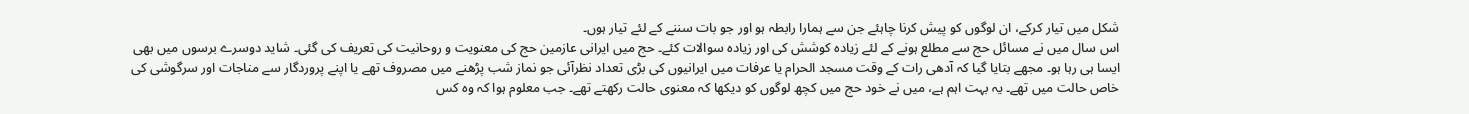شکل میں تیار کرکے، ان لوگوں کو پیش کرنا چاہئے جن سے ہمارا رابطہ ہو اور جو بات سننے کے لئے تیار ہوں۔
اس سال میں نے مسائل حج سے مطلع ہونے کے لئے زیادہ کوشش کی اور زیادہ سوالات کئے۔ حج میں ایرانی عازمین حج کی معنویت و روحانیت کی تعریف کی گئی۔ شاید دوسرے برسوں میں بھی ایسا ہی رہا ہو۔ مجھے بتایا گیا کہ آدھی رات کے وقت مسجد الحرام یا عرفات میں ایرانیوں کی بڑی تعداد نظرآئی جو نماز شب پڑھنے میں مصروف تھے یا اپنے پروردگار سے مناجات اور سرگوشی کی خاص حالت میں تھے۔ یہ بہت اہم ہے، میں نے خود حج میں کچھ لوگوں کو دیکھا کہ معنوی حالت رکھتے تھے۔ جب معلوم ہوا کہ وہ کس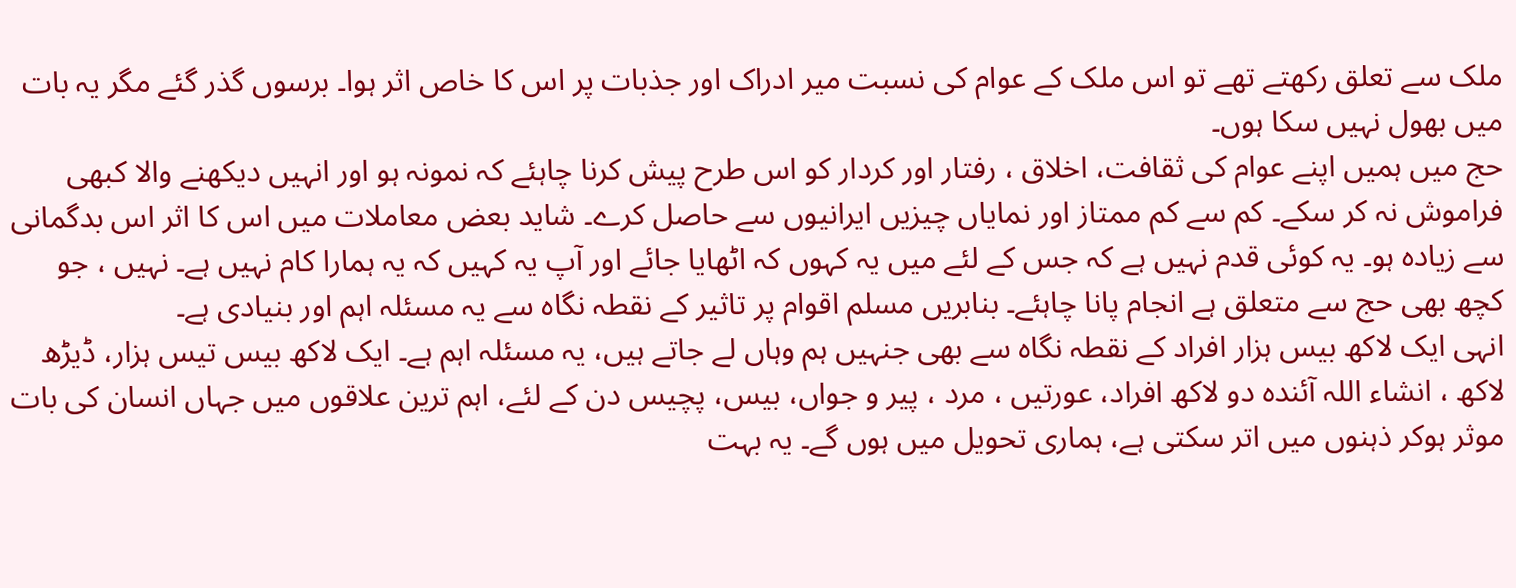ملک سے تعلق رکھتے تھے تو اس ملک کے عوام کی نسبت میر ادراک اور جذبات پر اس کا خاص اثر ہوا۔ برسوں گذر گئے مگر یہ بات میں بھول نہیں سکا ہوں۔
حج میں ہمیں اپنے عوام کی ثقافت، اخلاق ، رفتار اور کردار کو اس طرح پیش کرنا چاہئے کہ نمونہ ہو اور انہیں دیکھنے والا کبھی فراموش نہ کر سکے۔ کم سے کم ممتاز اور نمایاں چیزیں ایرانیوں سے حاصل کرے۔ شاید بعض معاملات میں اس کا اثر اس بدگمانی سے زیادہ ہو۔ یہ کوئی قدم نہیں ہے کہ جس کے لئے میں یہ کہوں کہ اٹھایا جائے اور آپ یہ کہیں کہ یہ ہمارا کام نہیں ہے۔ نہیں ، جو کچھ بھی حج سے متعلق ہے انجام پانا چاہئے۔ بنابریں مسلم اقوام پر تاثیر کے نقطہ نگاہ سے یہ مسئلہ اہم اور بنیادی ہے۔
انہی ایک لاکھ بیس ہزار افراد کے نقطہ نگاہ سے بھی جنہیں ہم وہاں لے جاتے ہیں، یہ مسئلہ اہم ہے۔ ایک لاکھ بیس تیس ہزار، ڈیڑھ لاکھ ، انشاء اللہ آئندہ دو لاکھ افراد، عورتیں ، مرد ، پیر و جواں، بیس، پچیس دن کے لئے، اہم ترین علاقوں میں جہاں انسان کی بات موثر ہوکر ذہنوں میں اتر سکتی ہے، ہماری تحویل میں ہوں گے۔ یہ بہت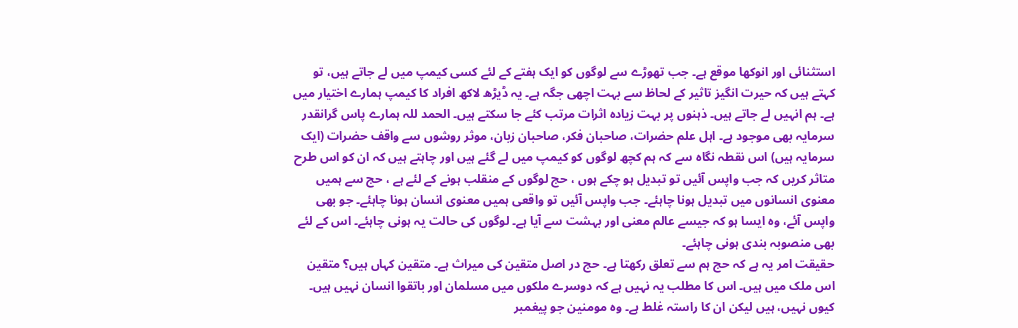استثنائی اور انوکھا موقع ہے۔ جب تھوڑے سے لوگوں کو ایک ہفتے کے لئے کسی کیمپ میں لے جاتے ہیں، تو کہتے ہیں کہ حیرت انگیز تاثیر کے لحاظ سے بہت اچھی جگہ ہے۔ یہ ڈیڑھ لاکھ افراد کا کیمپ ہمارے اختیار میں ہے۔ ہم انہیں لے جاتے ہیں۔ ذہنوں پر بہت زیادہ اثرات مرتب کئے جا سکتے ہیں۔ الحمد للہ ہمارے پاس گرانقدر سرمایہ بھی موجود ہے۔ اہل علم حضرات، صاحبان فکر، صاحبان زبان، موثر روشوں سے واقف حضرات (ایک سرمایہ ہیں) اس نقطہ نگاہ سے کہ ہم کچھ لوگوں کو کیمپ میں لے گئے ہیں اور چاہتے ہیں کہ ان کو اس طرح متاثر کریں کہ جب واپس آئیں تو تبدیل ہو چکے ہوں ، حج لوگوں کے منقلب ہونے کے لئے ہے ، حج سے ہمیں معنوی انسانوں میں تبدیل ہونا چاہئے۔ جب واپس آئیں تو واقعی ہمیں معنوی انسان ہونا چاہئے۔ جو بھی واپس آئے، وہ ایسا ہو کہ جیسے عالم معنی اور بہشت سے آیا ہے۔ لوگوں کی حالت یہ ہونی چاہئے۔ اس کے لئے بھی منصوبہ بندی ہونی چاہئے۔
حقیقت امر یہ ہے کہ حج ہم سے تعلق رکھتا ہے۔ حج در اصل متقین کی میراث ہے۔ متقین کہاں ہیں؟ متقین اس ملک میں ہیں۔ اس کا مطلب یہ نہیں ہے کہ دوسرے ملکوں میں مسلمان اور باتقوا انسان نہیں ہیں۔ کیوں نہیں، ہیں لیکن ان کا راستہ غلط ہے۔ وہ مومنین جو پیغمبر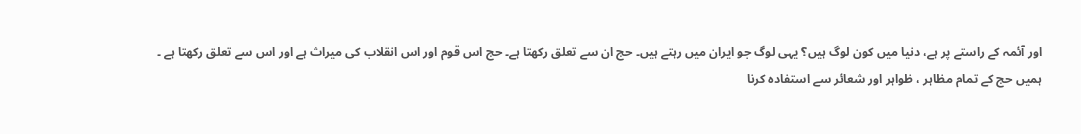اور آئمہ کے راستے پر ہے، دنیا میں کون لوگ ہیں؟ یہی لوگ جو ایران میں رہتے ہیں۔ حج ان سے تعلق رکھتا ہے۔ حج اس قوم اور اس انقلاب کی میراث ہے اور اس سے تعلق رکھتا ہے ۔
ہمیں حج کے تمام مظاہر ، ظواہر اور شعائر سے استفادہ کرنا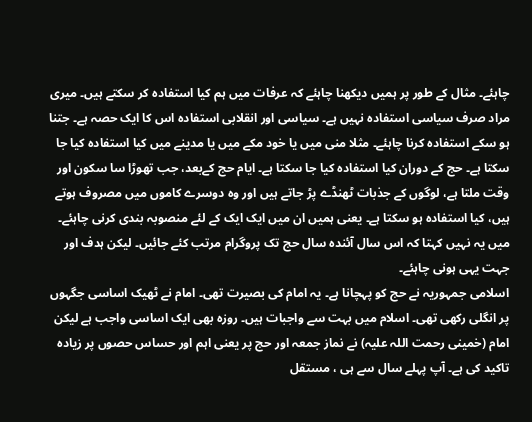چاہئے۔ مثال کے طور پر ہمیں دیکھنا چاہئے کہ عرفات میں ہم کیا استفادہ کر سکتے ہیں۔ میری مراد صرف سیاسی استفادہ نہیں ہے۔ سیاسی اور انقلابی استفادہ اس کا ایک حصہ ہے۔ جتنا ہو سکے استفادہ کرنا چاہئے۔ مثلا منی میں یا خود مکے میں یا مدینے میں کیا استفادہ کیا جا سکتا ہے۔ حج کے دوران کیا استفادہ کیا جا سکتا ہے۔ ایام حج کےبعد، جب تھوڑا سا سکون اور وقت ملتا ہے، لوگوں کے جذبات ٹھنڈے پڑ جاتے ہیں اور وہ دوسرے کاموں میں مصروف ہوتے ہیں، کیا استفادہ ہو سکتا ہے۔ یعنی ہمیں ان میں ایک ایک کے لئے منصوبہ بندی کرنی چاہئے۔ میں یہ نہیں کہتا کہ اس سال آئندہ سال حج تک پروگرام مرتب کئے جائیں۔ لیکن ہدف اور جہت یہی ہونی چاہئے۔
اسلامی جمہوریہ نے حج کو پہچانا ہے۔ یہ امام کی بصیرت تھی۔ امام نے ٹھیک اساسی جگہوں پر انگلی رکھی تھی۔ اسلام میں بہت سے واجبات ہیں۔ روزہ بھی ایک اساسی واجب ہے لیکن امام (خمینی رحمت اللہ علیہ) نے نماز جمعہ اور حج پر یعنی اہم اور حساس حصوں پر زیادہ تاکید کی ہے۔ آپ پہلے سال سے ہی ، مستقل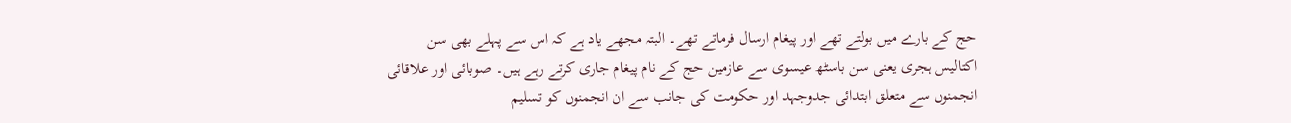حج کے بارے میں بولتے تھے اور پیغام ارسال فرماتے تھے۔ البتہ مجھے یاد ہے کہ اس سے پہلے بھی سن اکتالیس ہجری یعنی سن باسٹھ عیسوی سے عازمین حج کے نام پیغام جاری کرتے رہے ہیں۔ صوبائی اور علاقائی انجمنوں سے متعلق ابتدائی جدوجہد اور حکومت کی جانب سے ان انجمنوں کو تسلیم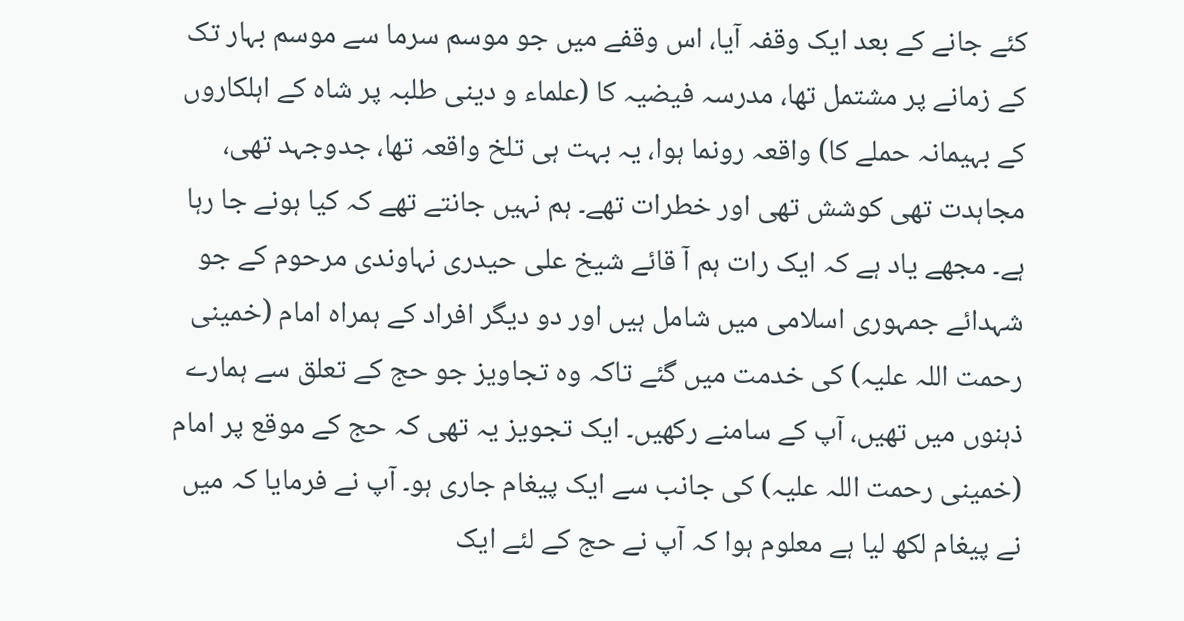کئے جانے کے بعد ایک وقفہ آیا، اس وقفے میں جو موسم سرما سے موسم بہار تک کے زمانے پر مشتمل تھا، مدرسہ فیضیہ کا (علماء و دینی طلبہ پر شاہ کے اہلکاروں کے بہیمانہ حملے کا) واقعہ رونما ہوا، یہ بہت ہی تلخ واقعہ تھا، جدوجہد تھی، مجاہدت تھی کوشش تھی اور خطرات تھے۔ ہم نہیں جانتے تھے کہ کیا ہونے جا رہا ہے۔ مجھے یاد ہے کہ ایک رات ہم آ‍ قائے شیخ علی حیدری نہاوندی مرحوم کے جو شہدائے جمہوری اسلامی میں شامل ہیں اور دو دیگر افراد کے ہمراہ امام (خمینی رحمت اللہ علیہ) کی خدمت میں گئے تاکہ وہ تجاویز جو حج کے تعلق سے ہمارے ذہنوں میں تھیں، آپ کے سامنے رکھیں۔ ایک تجویز یہ تھی کہ حج کے موقع پر امام (خمینی رحمت اللہ علیہ) کی جانب سے ایک پیغام جاری ہو۔ آپ نے فرمایا کہ میں نے پیغام لکھ لیا ہے معلوم ہوا کہ آپ نے حج کے لئے ایک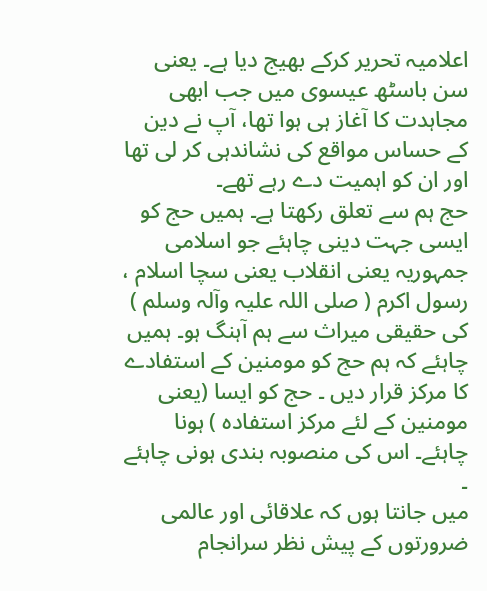اعلامیہ تحریر کرکے بھیج دیا ہے۔ یعنی سن باسٹھ عیسوی میں جب ابھی مجاہدت کا آغاز ہی ہوا تھا، آپ نے دین کے حساس مواقع کی نشاندہی کر لی تھا اور ان کو اہمیت دے رہے تھے۔
حج ہم سے تعلق رکھتا ہے۔ ہمیں حج کو ایسی جہت دینی چاہئے جو اسلامی جمہوریہ یعنی انقلاب یعنی سچا اسلام ، رسول اکرم ( صلی اللہ علیہ وآلہ وسلم ) کی حقیقی میراث سے ہم آہنگ ہو۔ ہمیں چاہئے کہ ہم حج کو مومنین کے استفادے کا مرکز قرار دیں ۔ حج کو ایسا (یعنی مومنین کے لئے مرکز استفادہ ) ہونا چاہئے۔ اس کی منصوبہ بندی ہونی چاہئے ۔
میں جانتا ہوں کہ علاقائی اور عالمی ضرورتوں کے پیش نظر سرانجام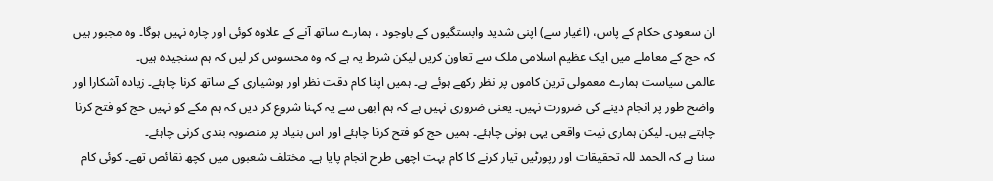ان سعودی حکام کے پاس، (اغیار سے) اپنی شدید وابستگیوں کے باوجود ، ہمارے ساتھ آنے کے علاوہ کوئی اور چارہ نہیں ہوگا۔ وہ مجبور ہیں کہ حج کے معاملے میں ایک عظیم اسلامی ملک سے تعاون کریں لیکن شرط یہ ہے کہ وہ محسوس کر لیں کہ ہم سنجیدہ ہیں۔
عالمی سیاست ہمارے معمولی ترین کاموں پر نظر رکھے ہوئے ہے۔ ہمیں اپنا کام دقت نظر اور ہوشیاری کے ساتھ کرنا چاہئے۔ زیادہ آشکارا اور واضح طور پر انجام دینے کی ضرورت نہیں۔ یعنی ضروری نہیں ہے کہ ہم ابھی سے یہ کہنا شروع کر دیں کہ ہم مکے کو نہیں حج کو فتح کرنا چاہتے ہیں۔ لیکن ہماری نیت واقعی یہی ہونی چاہئے۔ ہمیں حج کو فتح کرنا چاہئے اور اس بنیاد پر منصوبہ بندی کرنی چاہئے۔
سنا ہے کہ الحمد للہ تحقیقات اور رپورٹیں تیار کرنے کا کام بہت اچھی طرح انجام پایا ہے۔ مختلف شعبوں میں کچھ نقائص تھے۔ کوئی کام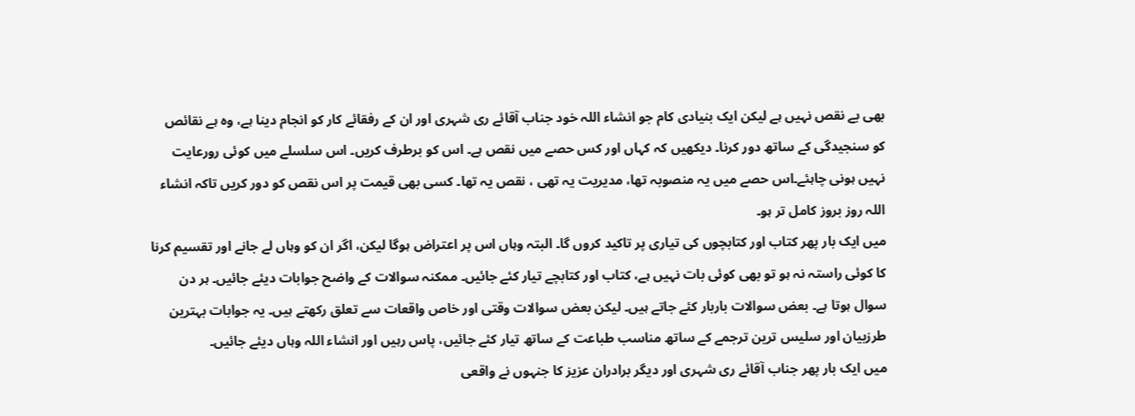بھی بے نقص نہیں ہے لیکن ایک بنیادی کام جو انشاء اللہ خود جناب آقائے ری شہری اور ان کے رفقائے کار کو انجام دینا ہے، وہ ہے نقائص کو سنجیدگی کے ساتھ دور کرنا۔ دیکھیں کہ کہاں اور کس حصے میں نقص ہے۔ اس کو برطرف کریں۔ اس سلسلے میں کوئی رورعایت نہیں ہونی چاہئے۔اس حصے میں یہ منصوبہ تھا، مدیریت یہ تھی ، نقص یہ تھا۔ کسی بھی قیمت پر اس نقص کو دور کریں تاکہ انشاء اللہ روز بروز کامل تر ہو۔
میں ایک بار پھر کتاب اور کتابچوں کی تیاری پر تاکید کروں گا۔ البتہ وہاں اس پر اعتراض ہوگا لیکن، اگر ان کو وہاں لے جانے اور تقسیم کرنا کا کوئی راستہ نہ ہو تو بھی کوئی بات نہیں ہے، کتاب اور کتابچے تیار کئے جائیں۔ ممکنہ سوالات کے واضح جوابات دیئے جائیں۔ ہر دن سوال ہوتا ہے۔ بعض سوالات باربار کئے جاتے ہیں۔ لیکن بعض سوالات وقتی اور خاص واقعات سے تعلق رکھتے ہیں۔ یہ جوابات بہترین طرزبیان اور سلیس ترین ترجمے کے ساتھ مناسب طباعت کے ساتھ تیار کئے جائیں، پاس رہیں اور انشاء اللہ وہاں دیئے جائیں۔
میں ایک بار پھر جناب آقائے ری شہری اور دیگر برادران عزیز کا جنہوں نے واقعی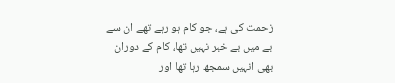زحمت کی ہے، جو کام ہو رہے تھے ان سے بے میں بے خبر نہیں تھا، کام کے دوران بھی انہیں سمجھ رہا تھا اور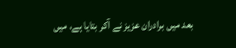بعد میں برادران عزیز نے آکر بتایا ہے، میں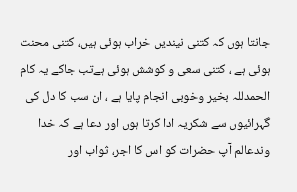جانتا ہوں کہ کتنی نیندیں خراب ہوئی ہیں، کتنی محنت ہوئی ہے ، کتنی سعی و کوشش ہوئی ہےتب جاکے یہ کام الحمدللہ بخیر وخوبی انجام پایا ہے ، ان سب کا دل کی گہرائیوں سے شکریہ ادا کرتا ہوں اور دعا ہے کہ خدا وندعالم آپ حضرات کو اس کا اجر، ثواب اور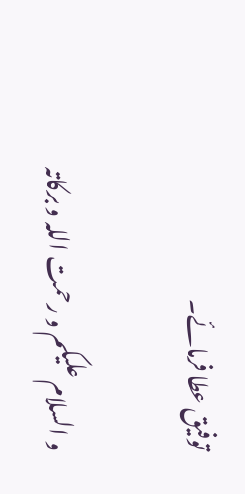توفیق عطا فرمائے۔

و السلام علیکم و رحمت اللہ و برکاتہ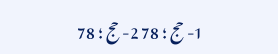1- حج ؛ 78 2- حج ؛ 78